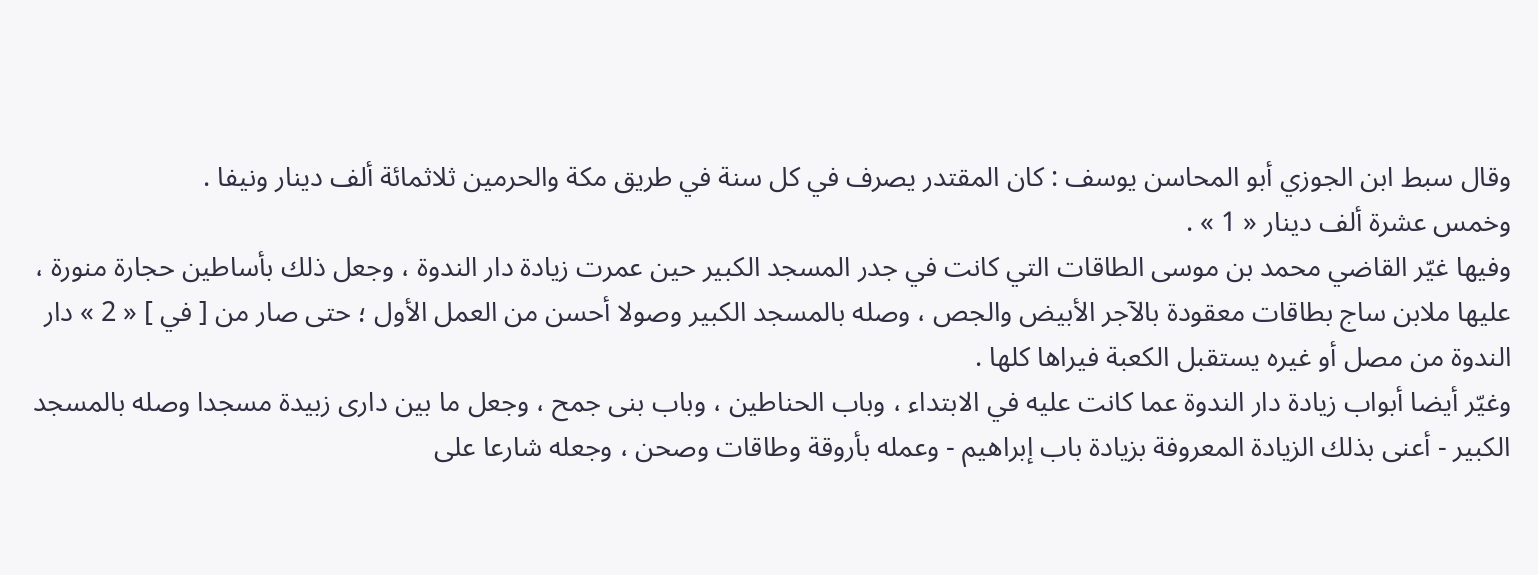وقال سبط ابن الجوزي أبو المحاسن يوسف : كان المقتدر يصرف في كل سنة في طريق مكة والحرمين ثلاثمائة ألف دينار ونيفا .
وخمس عشرة ألف دينار « 1 » .
وفيها غيّر القاضي محمد بن موسى الطاقات التي كانت في جدر المسجد الكبير حين عمرت زيادة دار الندوة ، وجعل ذلك بأساطين حجارة منورة ، عليها ملابن ساج بطاقات معقودة بالآجر الأبيض والجص ، وصله بالمسجد الكبير وصولا أحسن من العمل الأول ؛ حتى صار من [ في ] « 2 » دار الندوة من مصل أو غيره يستقبل الكعبة فيراها كلها .
وغيّر أيضا أبواب زيادة دار الندوة عما كانت عليه في الابتداء ، وباب الحناطين ، وباب بنى جمح ، وجعل ما بين دارى زبيدة مسجدا وصله بالمسجد الكبير - أعنى بذلك الزيادة المعروفة بزيادة باب إبراهيم - وعمله بأروقة وطاقات وصحن ، وجعله شارعا على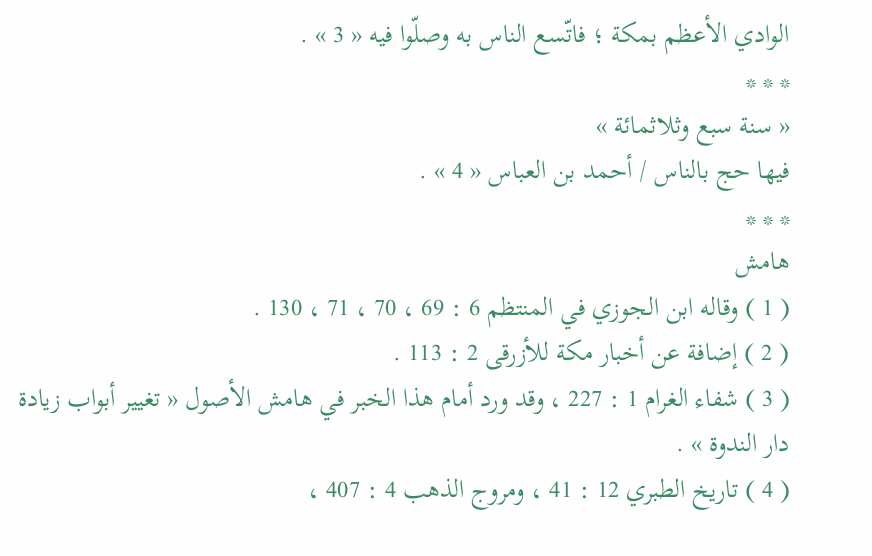الوادي الأعظم بمكة ؛ فاتّسع الناس به وصلّوا فيه « 3 » .
* * *
« سنة سبع وثلاثمائة »
فيها حج بالناس / أحمد بن العباس « 4 » .
* * *
هامش
( 1 ) وقاله ابن الجوزي في المنتظم 6 : 69 ، 70 ، 71 ، 130 .
( 2 ) إضافة عن أخبار مكة للأزرقى 2 : 113 .
( 3 ) شفاء الغرام 1 : 227 ، وقد ورد أمام هذا الخبر في هامش الأصول « تغيير أبواب زيادة دار الندوة » .
( 4 ) تاريخ الطبري 12 : 41 ، ومروج الذهب 4 : 407 ،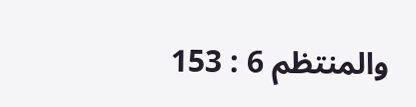والمنتظم 6 : 153